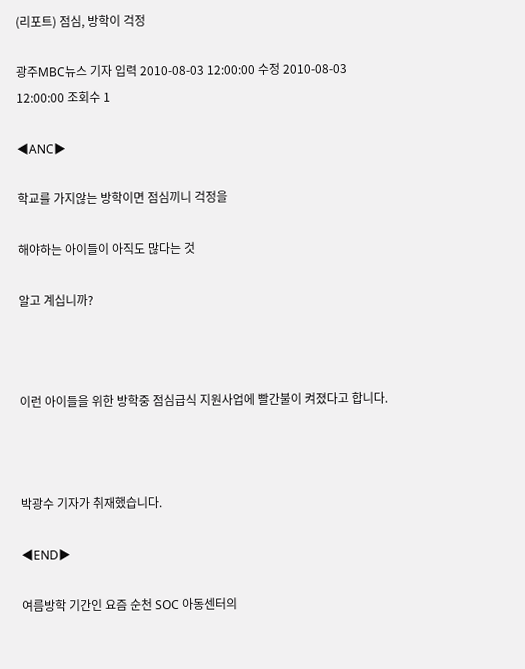(리포트) 점심, 방학이 걱정

광주MBC뉴스 기자 입력 2010-08-03 12:00:00 수정 2010-08-03 12:00:00 조회수 1

◀ANC▶

학교를 가지않는 방학이면 점심끼니 걱정을

해야하는 아이들이 아직도 많다는 것

알고 계십니까?



이런 아이들을 위한 방학중 점심급식 지원사업에 빨간불이 켜졌다고 합니다.



박광수 기자가 취재했습니다.

◀END▶

여름방학 기간인 요즘 순천 SOC 아동센터의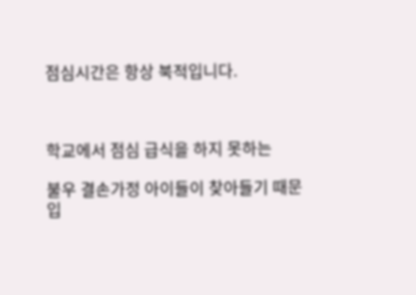점심시간은 항상 북적입니다.



학교에서 점심 급식을 하지 못하는

불우 결손가정 아이들이 찾아들기 때문입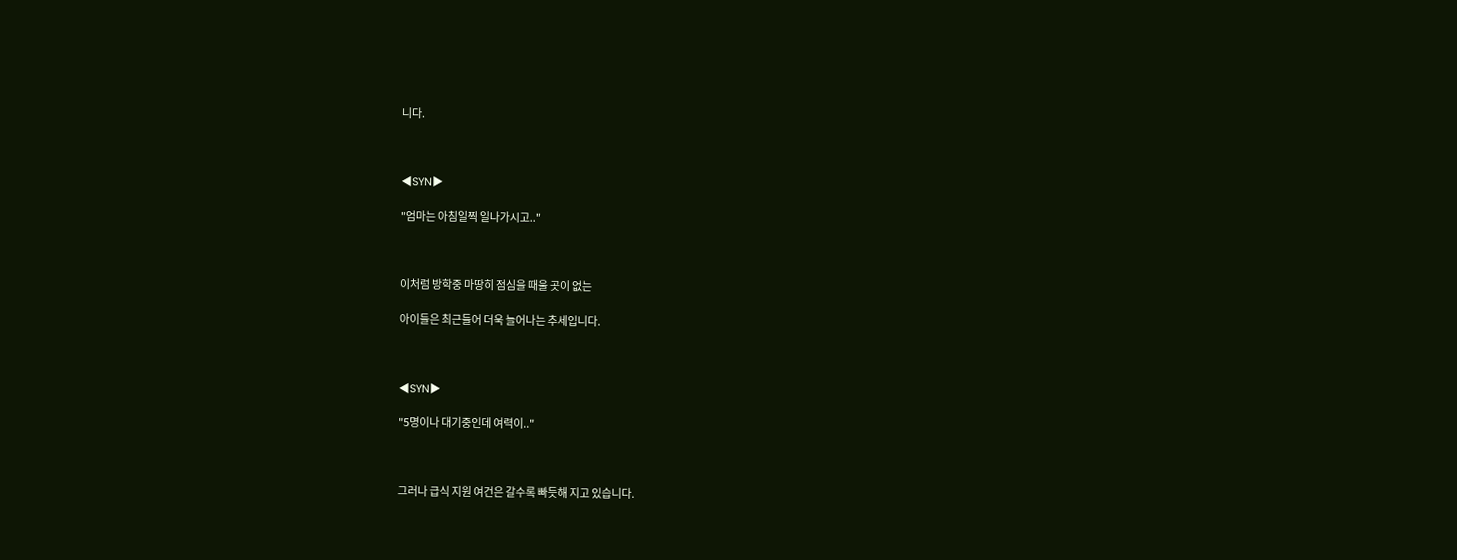니다.



◀SYN▶

"엄마는 아침일찍 일나가시고.."



이처럼 방학중 마땅히 점심을 때울 곳이 없는

아이들은 최근들어 더욱 늘어나는 추세입니다.



◀SYN▶

"5명이나 대기중인데 여력이.."



그러나 급식 지원 여건은 갈수록 빠듯해 지고 있습니다.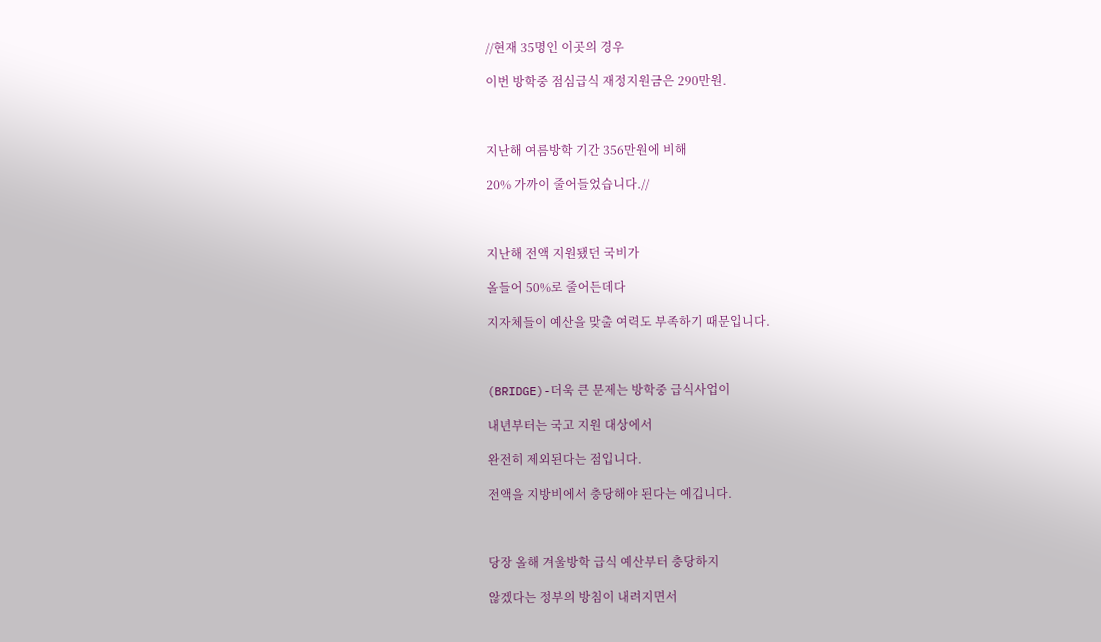//현재 35명인 이곳의 경우

이번 방학중 점심급식 재정지원금은 290만원.



지난해 여름방학 기간 356만원에 비해

20% 가까이 줄어들었습니다.//



지난해 전액 지원됐던 국비가

올들어 50%로 줄어든데다

지자체들이 예산을 맞출 여력도 부족하기 때문입니다.



(BRIDGE)-더욱 큰 문제는 방학중 급식사업이

내년부터는 국고 지원 대상에서

완전히 제외된다는 점입니다.

전액을 지방비에서 충당해야 된다는 예깁니다.



당장 올해 겨울방학 급식 예산부터 충당하지

않겠다는 정부의 방침이 내려지면서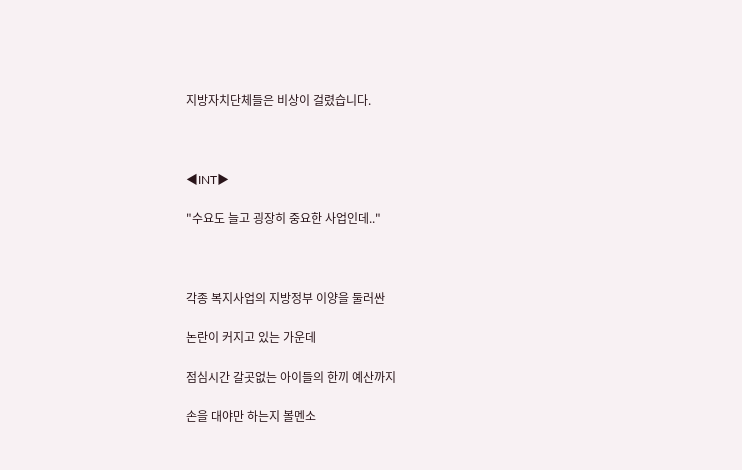지방자치단체들은 비상이 걸렸습니다.



◀INT▶

"수요도 늘고 굉장히 중요한 사업인데.."



각종 복지사업의 지방정부 이양을 둘러싼

논란이 커지고 있는 가운데

점심시간 갈곳없는 아이들의 한끼 예산까지

손을 대야만 하는지 볼멘소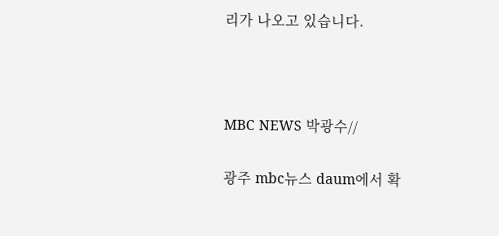리가 나오고 있습니다.



MBC NEWS 박광수//

광주 mbc뉴스 daum에서 확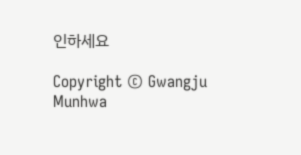인하세요

Copyright © Gwangju Munhwa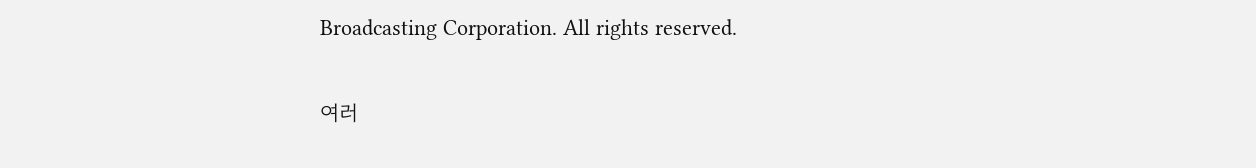Broadcasting Corporation. All rights reserved.

여러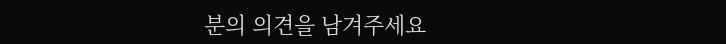분의 의견을 남겨주세요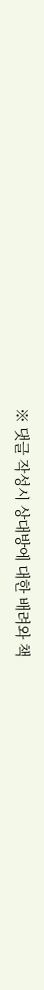※ 댓글 작성시 상대방에 대한 배려와 책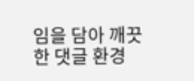임을 담아 깨끗한 댓글 환경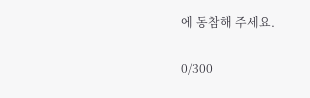에 동참해 주세요.

0/300